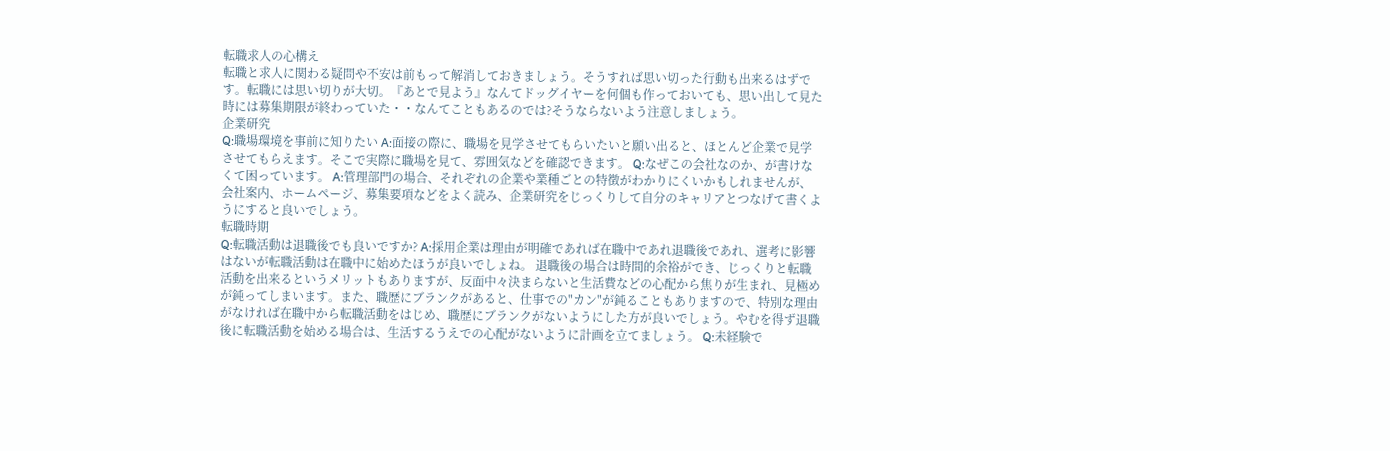転職求人の心構え
転職と求人に関わる疑問や不安は前もって解消しておきましょう。そうすれば思い切った行動も出来るはずです。転職には思い切りが大切。『あとで見よう』なんてドッグイヤーを何個も作っておいても、思い出して見た時には募集期限が終わっていた・・なんてこともあるのでは?そうならないよう注意しましょう。
企業研究
Q:職場環境を事前に知りたい A:面接の際に、職場を見学させてもらいたいと願い出ると、ほとんど企業で見学させてもらえます。そこで実際に職場を見て、雰囲気などを確認できます。 Q:なぜこの会社なのか、が書けなくて困っています。 A:管理部門の場合、それぞれの企業や業種ごとの特徴がわかりにくいかもしれませんが、会社案内、ホームページ、募集要項などをよく読み、企業研究をじっくりして自分のキャリアとつなげて書くようにすると良いでしょう。
転職時期
Q:転職活動は退職後でも良いですか? A:採用企業は理由が明確であれば在職中であれ退職後であれ、選考に影響はないが転職活動は在職中に始めたほうが良いでしょね。 退職後の場合は時間的余裕ができ、じっくりと転職活動を出来るというメリットもありますが、反面中々決まらないと生活費などの心配から焦りが生まれ、見極めが鈍ってしまいます。また、職歴にブランクがあると、仕事での"カン"が鈍ることもありますので、特別な理由がなければ在職中から転職活動をはじめ、職歴にブランクがないようにした方が良いでしょう。やむを得ず退職後に転職活動を始める場合は、生活するうえでの心配がないように計画を立てましょう。 Q:未経験で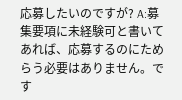応募したいのですが? A:募集要項に未経験可と書いてあれば、応募するのにためらう必要はありません。です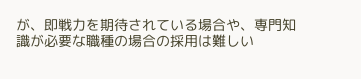が、即戦力を期待されている場合や、専門知識が必要な職種の場合の採用は難しい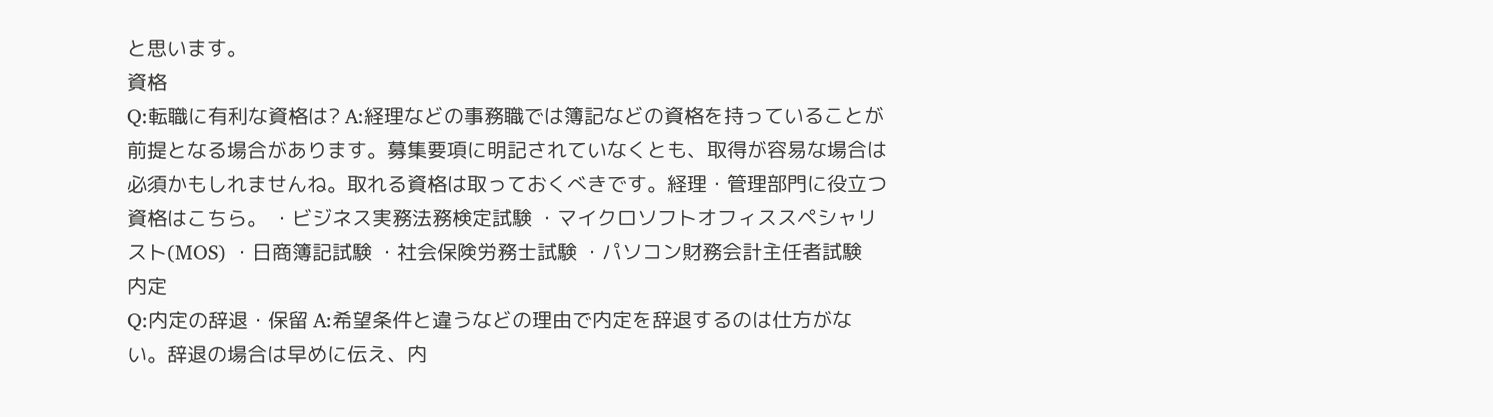と思います。
資格
Q:転職に有利な資格は? A:経理などの事務職では簿記などの資格を持っていることが前提となる場合があります。募集要項に明記されていなくとも、取得が容易な場合は必須かもしれませんね。取れる資格は取っておくべきです。経理・管理部門に役立つ資格はこちら。 ・ビジネス実務法務検定試験 ・マイクロソフトオフィススペシャリスト(MOS) ・日商簿記試験 ・社会保険労務士試験 ・パソコン財務会計主任者試験
内定
Q:内定の辞退・保留 A:希望条件と違うなどの理由で内定を辞退するのは仕方がない。辞退の場合は早めに伝え、内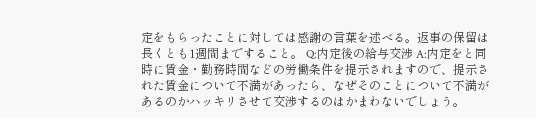定をもらったことに対しては感謝の言葉を述べる。返事の保留は長くとも1週間まですること。 Q:内定後の給与交渉 A:内定をと同時に賃金・勤務時間などの労働条件を提示されますので、提示された賃金について不満があったら、なぜそのことについて不満があるのかハッキリさせて交渉するのはかまわないでしょう。